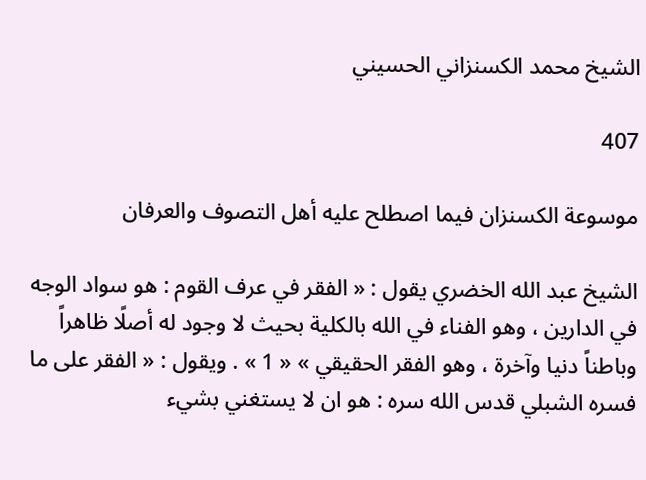الشيخ محمد الكسنزاني الحسيني

407

موسوعة الكسنزان فيما اصطلح عليه أهل التصوف والعرفان

الشيخ عبد الله الخضري يقول : « الفقر في عرف القوم : هو سواد الوجه في الدارين ، وهو الفناء في الله بالكلية بحيث لا وجود له أصلًا ظاهراً وباطناً دنيا وآخرة ، وهو الفقر الحقيقي » « 1 » . ويقول : « الفقر على ما فسره الشبلي قدس الله سره : هو ان لا يستغني بشيء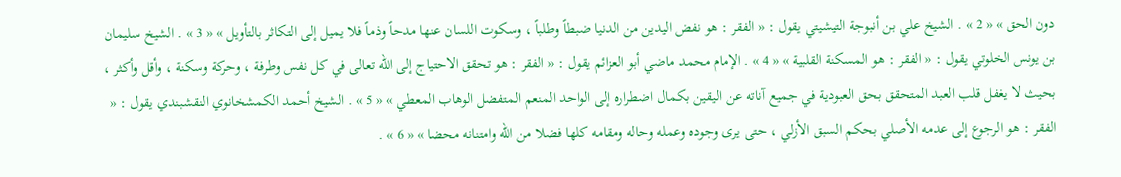دون الحق » « 2 » . الشيخ علي بن أنبوجة التيشيتي يقول : « الفقر : هو نفض اليدين من الدنيا ضبطاً وطلباً ، وسكوت اللسان عنها مدحاً وذماً فلا يميل إلى التكاثر بالتأويل » « 3 » . الشيخ سليمان بن يونس الخلوتي يقول : « الفقر : هو المسكنة القلبية » « 4 » . الإمام محمد ماضي أبو العزائم يقول : « الفقر : هو تحقق الاحتياج إلى الله تعالى في كل نفس وطرفة ، وحركة وسكنة ، وأقل وأكثر ، بحيث لا يغفل قلب العبد المتحقق بحق العبودية في جميع آناته عن اليقين بكمال اضطراره إلى الواحد المنعم المتفضل الوهاب المعطي » « 5 » . الشيخ أحمد الكمشخانوي النقشبندي يقول : « الفقر : هو الرجوع إلى عدمه الأصلي بحكم السبق الأزلي ، حتى يرى وجوده وعمله وحاله ومقامه كلها فضلا من الله وامتنانه محضا » « 6 » .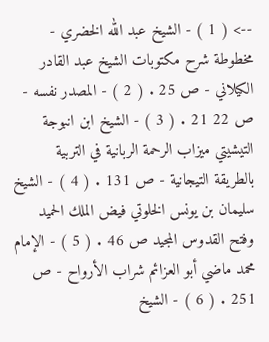--> ( 1 ) - الشيخ عبد الله الخضري - مخطوطة شرح مكتوبات الشيخ عبد القادر الكيلاني - ص 25 . ( 2 ) - المصدر نفسه - ص 22 21 . ( 3 ) - الشيخ ابن انبوجة التيشيتي ميزاب الرحمة الربانية في التربية بالطريقة التيجانية - ص 131 . ( 4 ) - الشيخ سليمان بن يونس الخلوتي فيض الملك الحميد وفتح القدوس المجيد ص 46 . ( 5 ) - الإمام محمد ماضي أبو العزائم شراب الأرواح - ص 251 . ( 6 ) - الشيخ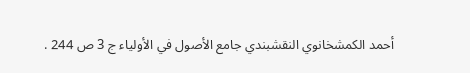أحمد الكمشخانوي النقشبندي جامع الأصول في الأولياء ج 3 ص 244 .